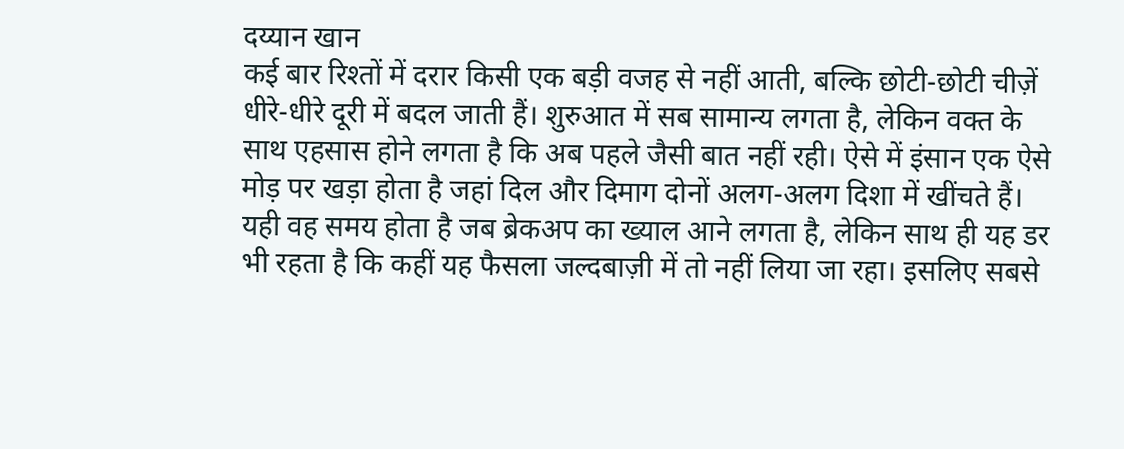दय्यान खान
कई बार रिश्तों में दरार किसी एक बड़ी वजह से नहीं आती, बल्कि छोटी-छोटी चीज़ें धीरे-धीरे दूरी में बदल जाती हैं। शुरुआत में सब सामान्य लगता है, लेकिन वक्त के साथ एहसास होने लगता है कि अब पहले जैसी बात नहीं रही। ऐसे में इंसान एक ऐसे मोड़ पर खड़ा होता है जहां दिल और दिमाग दोनों अलग-अलग दिशा में खींचते हैं। यही वह समय होता है जब ब्रेकअप का ख्याल आने लगता है, लेकिन साथ ही यह डर भी रहता है कि कहीं यह फैसला जल्दबाज़ी में तो नहीं लिया जा रहा। इसलिए सबसे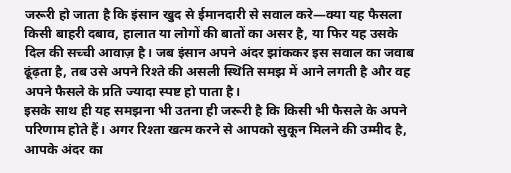जरूरी हो जाता है कि इंसान खुद से ईमानदारी से सवाल करे—क्या यह फैसला किसी बाहरी दबाव, हालात या लोगों की बातों का असर है, या फिर यह उसके दिल की सच्ची आवाज़ है। जब इंसान अपने अंदर झांककर इस सवाल का जवाब ढूंढ़ता है, तब उसे अपने रिश्ते की असली स्थिति समझ में आने लगती है और वह अपने फैसले के प्रति ज्यादा स्पष्ट हो पाता है।
इसके साथ ही यह समझना भी उतना ही जरूरी है कि किसी भी फैसले के अपने परिणाम होते हैं। अगर रिश्ता खत्म करने से आपको सुकून मिलने की उम्मीद है, आपके अंदर का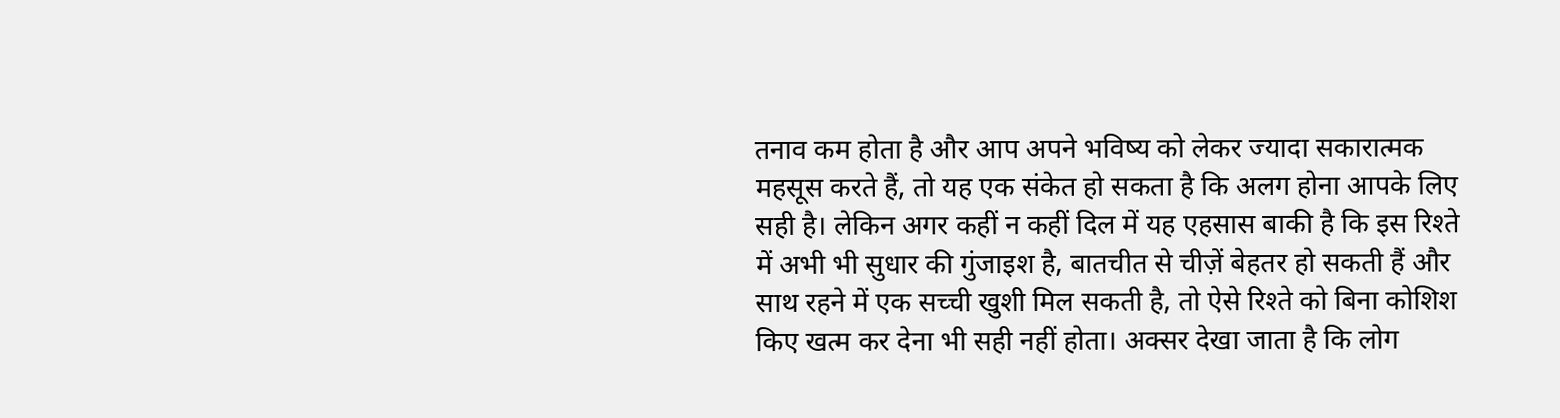तनाव कम होता है और आप अपने भविष्य को लेकर ज्यादा सकारात्मक महसूस करते हैं, तो यह एक संकेत हो सकता है कि अलग होना आपके लिए सही है। लेकिन अगर कहीं न कहीं दिल में यह एहसास बाकी है कि इस रिश्ते में अभी भी सुधार की गुंजाइश है, बातचीत से चीज़ें बेहतर हो सकती हैं और साथ रहने में एक सच्ची खुशी मिल सकती है, तो ऐसे रिश्ते को बिना कोशिश किए खत्म कर देना भी सही नहीं होता। अक्सर देखा जाता है कि लोग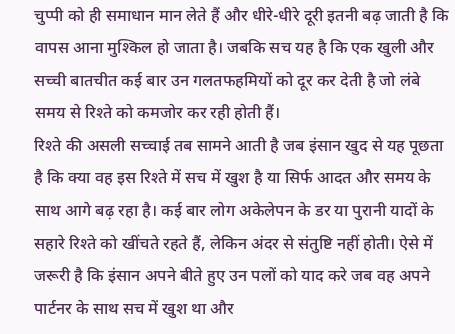चुप्पी को ही समाधान मान लेते हैं और धीरे-धीरे दूरी इतनी बढ़ जाती है कि वापस आना मुश्किल हो जाता है। जबकि सच यह है कि एक खुली और सच्ची बातचीत कई बार उन गलतफहमियों को दूर कर देती है जो लंबे समय से रिश्ते को कमजोर कर रही होती हैं।
रिश्ते की असली सच्चाई तब सामने आती है जब इंसान खुद से यह पूछता है कि क्या वह इस रिश्ते में सच में खुश है या सिर्फ आदत और समय के साथ आगे बढ़ रहा है। कई बार लोग अकेलेपन के डर या पुरानी यादों के सहारे रिश्ते को खींचते रहते हैं, लेकिन अंदर से संतुष्टि नहीं होती। ऐसे में जरूरी है कि इंसान अपने बीते हुए उन पलों को याद करे जब वह अपने पार्टनर के साथ सच में खुश था और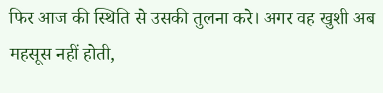फिर आज की स्थिति से उसकी तुलना करे। अगर वह खुशी अब महसूस नहीं होती,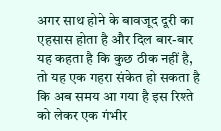अगर साथ होने के बावजूद दूरी का एहसास होता है और दिल बार-बार यह कहता है कि कुछ ठीक नहीं है, तो यह एक गहरा संकेत हो सकता है कि अब समय आ गया है इस रिश्ते को लेकर एक गंभीर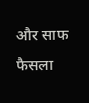और साफ फैसला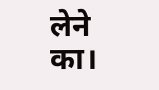लेने का।